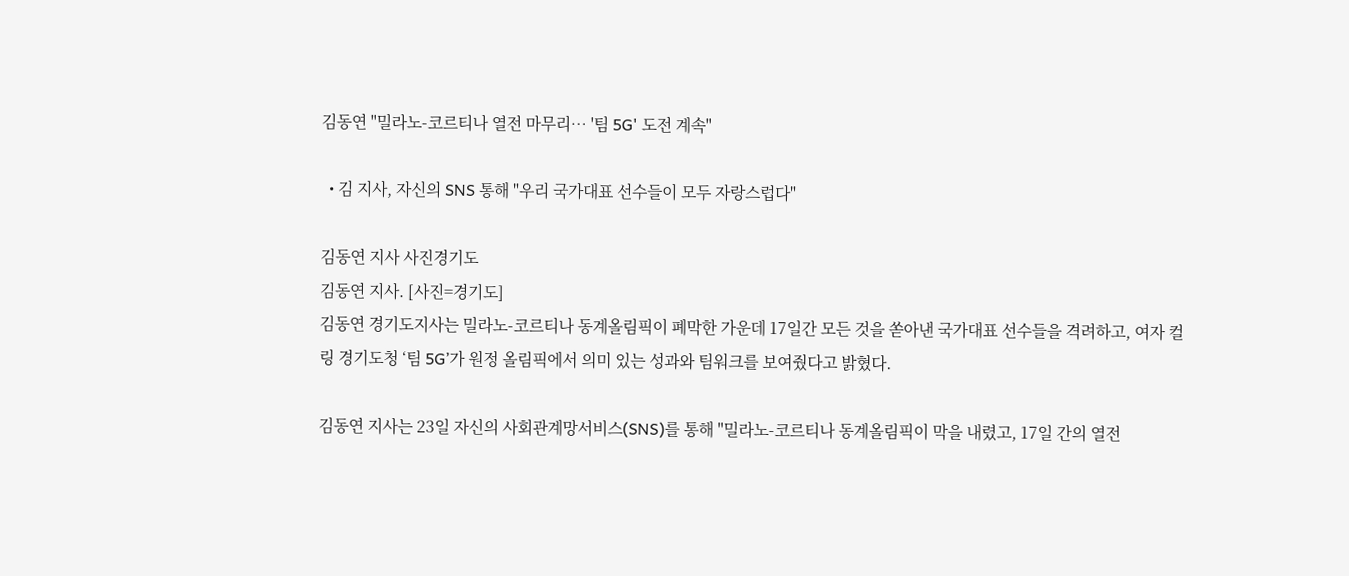김동연 "밀라노-코르티나 열전 마무리… '팀 5G' 도전 계속"

  • 김 지사, 자신의 SNS 통해 "우리 국가대표 선수들이 모두 자랑스럽다"

김동연 지사 사진경기도
김동연 지사. [사진=경기도]
김동연 경기도지사는 밀라노-코르티나 동계올림픽이 폐막한 가운데 17일간 모든 것을 쏟아낸 국가대표 선수들을 격려하고, 여자 컬링 경기도청 ‘팀 5G’가 원정 올림픽에서 의미 있는 성과와 팀워크를 보여줬다고 밝혔다.

김동연 지사는 23일 자신의 사회관계망서비스(SNS)를 통해 "밀라노-코르티나 동계올림픽이 막을 내렸고, 17일 간의 열전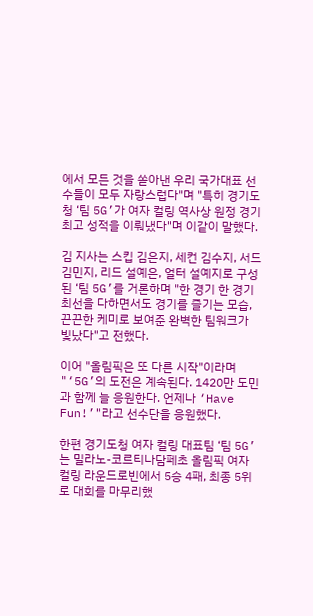에서 모든 것을 쏟아낸 우리 국가대표 선수들이 모두 자랑스럽다"며 "특히 경기도청 ‘팀 5G’가 여자 컬링 역사상 원정 경기 최고 성적을 이뤄냈다"며 이같이 말했다.

김 지사는 스킵 김은지, 세컨 김수지, 서드 김민지, 리드 설예은, 얼터 설예지로 구성된 ‘팀 5G’를 거론하며 "한 경기 한 경기 최선을 다하면서도 경기를 즐기는 모습, 끈끈한 케미로 보여준 완벽한 팀워크가 빛났다"고 전했다.

이어 "올림픽은 또 다른 시작"이라며 "‘5G’의 도전은 계속된다. 1420만 도민과 함께 늘 응원한다. 언제나 ‘Have Fun!’"라고 선수단을 응원했다.

한편 경기도청 여자 컬링 대표팀 ‘팀 5G’는 밀라노-코르티나담페초 올림픽 여자 컬링 라운드로빈에서 5승 4패, 최종 5위로 대회를 마무리했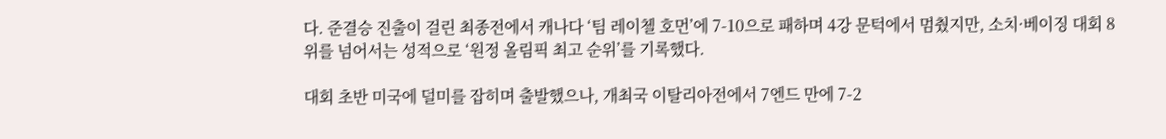다. 준결승 진출이 걸린 최종전에서 캐나다 ‘팀 레이첼 호먼’에 7-10으로 패하며 4강 문턱에서 멈췄지만, 소치·베이징 대회 8위를 넘어서는 성적으로 ‘원정 올림픽 최고 순위’를 기록했다.

대회 초반 미국에 덜미를 잡히며 출발했으나, 개최국 이탈리아전에서 7엔드 만에 7-2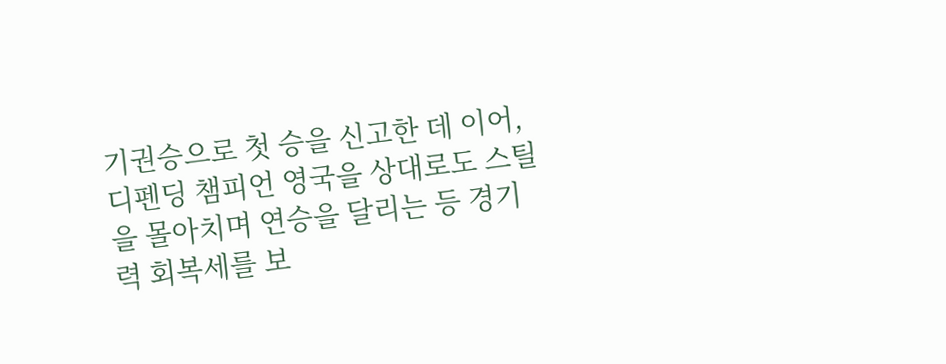기권승으로 첫 승을 신고한 데 이어, 디펜딩 챔피언 영국을 상대로도 스틸을 몰아치며 연승을 달리는 등 경기력 회복세를 보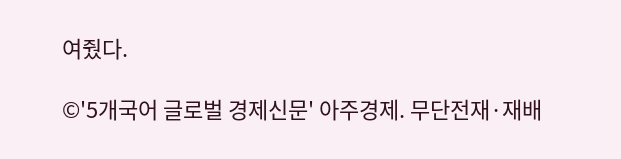여줬다.

©'5개국어 글로벌 경제신문' 아주경제. 무단전재·재배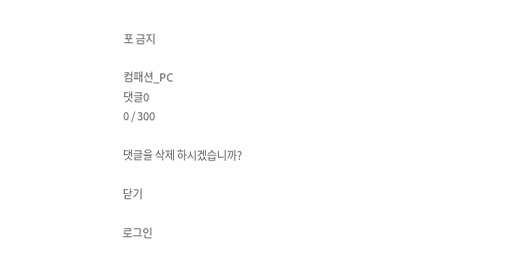포 금지

컴패션_PC
댓글0
0 / 300

댓글을 삭제 하시겠습니까?

닫기

로그인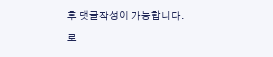후 댓글작성이 가능합니다.
로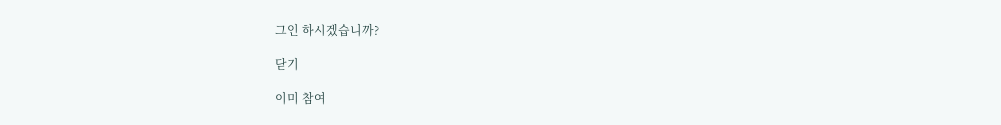그인 하시겠습니까?

닫기

이미 참여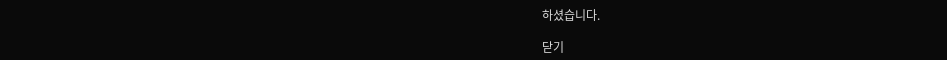하셨습니다.

닫기